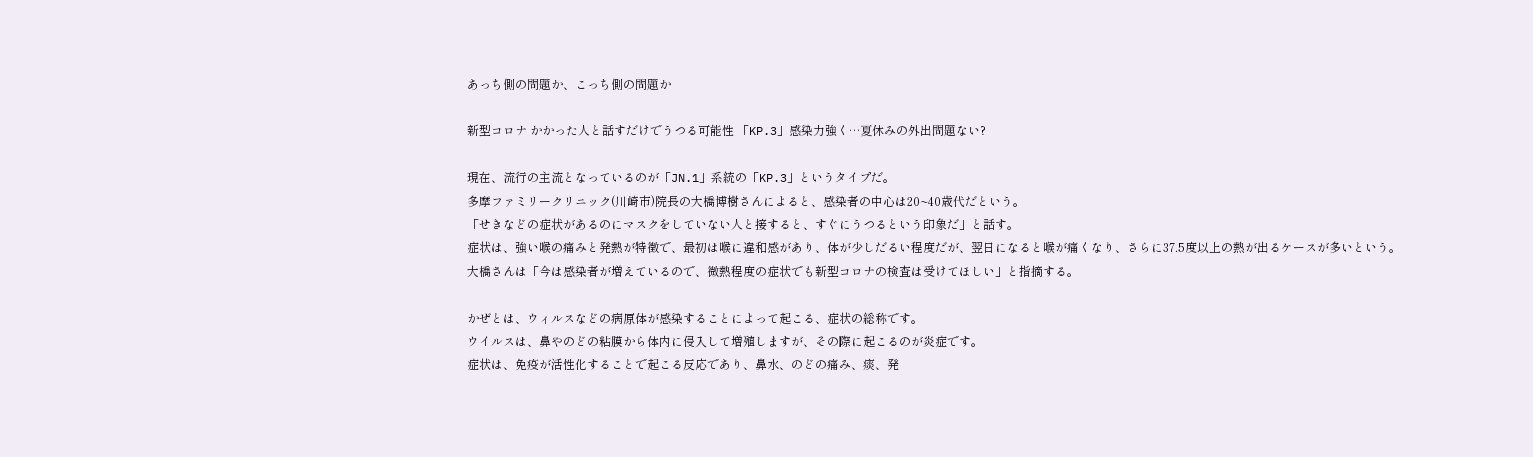あっち側の問題か、こっち側の問題か

新型コロナ かかった人と話すだけでうつる可能性 「KP.3」感染力強く…夏休みの外出問題ない?

現在、流行の主流となっているのが「JN.1」系統の「KP.3」というタイプだ。
多摩ファミリークリニック(川崎市)院長の大橋博樹さんによると、感染者の中心は20~40歳代だという。
「せきなどの症状があるのにマスクをしていない人と接すると、すぐにうつるという印象だ」と話す。
症状は、強い喉の痛みと発熱が特徴で、最初は喉に違和感があり、体が少しだるい程度だが、翌日になると喉が痛くなり、さらに37.5度以上の熱が出るケースが多いという。
大橋さんは「今は感染者が増えているので、微熱程度の症状でも新型コロナの検査は受けてほしい」と指摘する。

かぜとは、ウィルスなどの病原体が感染することによって起こる、症状の総称です。
ウイルスは、鼻やのどの粘膜から体内に侵入して増殖しますが、その際に起こるのが炎症です。
症状は、免疫が活性化することで起こる反応であり、鼻水、のどの痛み、痰、発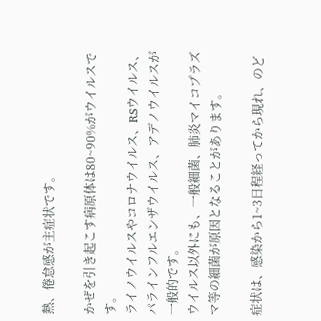熱、倦怠感が主症状です。

かぜを引き起こす病原体は80~90%がウイルスです。
ライノウイルスやコロナウイルス、RSウイルス、パラインフルエンザウイルス、アデノウイルスが一般的です。
ウイルス以外にも、一般細菌、肺炎マイコプラズマ等の細菌が原因となることがあります。

症状は、感染から1~3日程経ってから現れ、のど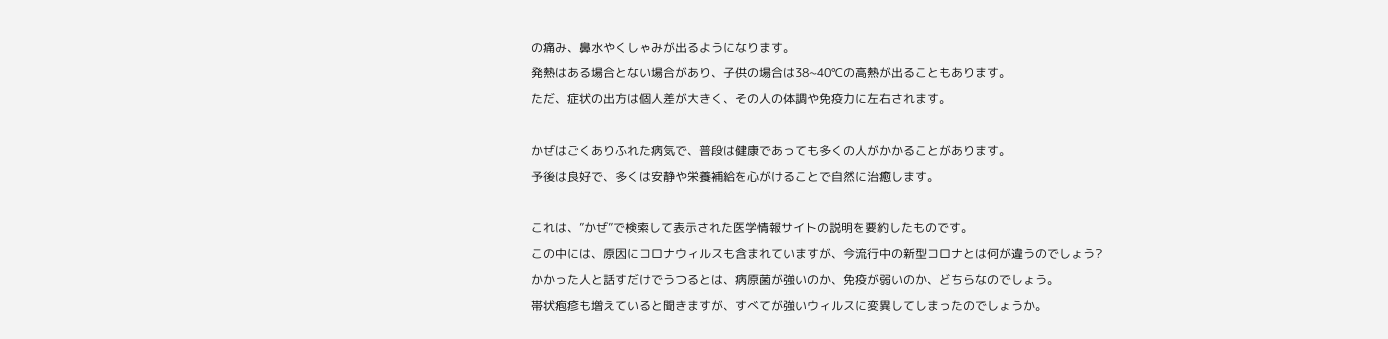の痛み、鼻水やくしゃみが出るようになります。
発熱はある場合とない場合があり、子供の場合は38~40℃の高熱が出ることもあります。
ただ、症状の出方は個人差が大きく、その人の体調や免疫力に左右されます。

かぜはごくありふれた病気で、普段は健康であっても多くの人がかかることがあります。
予後は良好で、多くは安静や栄養補給を心がけることで自然に治癒します。

これは、”かぜ”で検索して表示された医学情報サイトの説明を要約したものです。
この中には、原因にコロナウィルスも含まれていますが、今流行中の新型コロナとは何が違うのでしょう?
かかった人と話すだけでうつるとは、病原菌が強いのか、免疫が弱いのか、どちらなのでしょう。
帯状疱疹も増えていると聞きますが、すべてが強いウィルスに変異してしまったのでしょうか。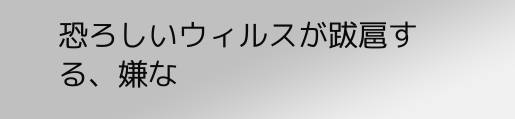恐ろしいウィルスが跋扈する、嫌な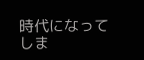時代になってしま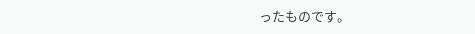ったものです。